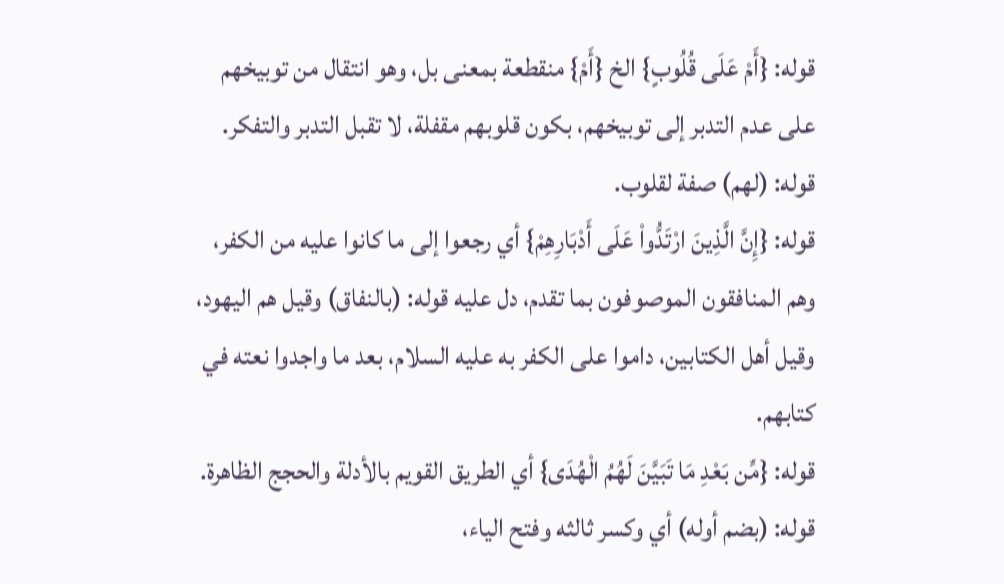قوله: {أَمْ عَلَى قُلُوبٍ} الخ {أَمْ} منقطعة بمعنى بل، وهو انتقال من توبيخهم على عدم التدبر إلى توبيخهم، بكون قلوبهم مقفلة، لا تقبل التدبر والتفكر.
قوله: (لهم) صفة لقلوب.
قوله: {إِنَّ الَّذِينَ ارْتَدُّواْ عَلَى أَدْبَارِهِمْ} أي رجعوا إلى ما كانوا عليه من الكفر، وهم المنافقون الموصوفون بما تقدم، دل عليه قوله: (بالنفاق) وقيل هم اليهود، وقيل أهل الكتابين، داموا على الكفر به عليه السلام، بعد ما واجدوا نعته في كتابهم.
قوله: {مِّن بَعْدِ مَا تَبَيَّنَ لَهُمُ الْهُدَى} أي الطريق القويم بالأدلة والحجج الظاهرة.
قوله: (بضم أوله) أي وكسر ثالثه وفتح الياء،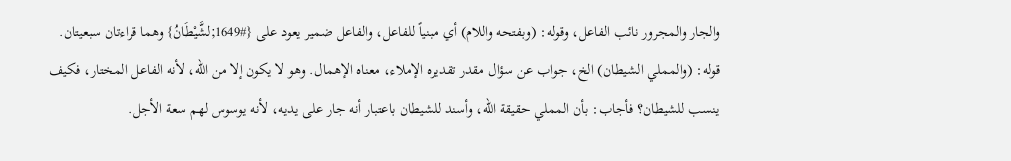والجار والمجرور نائب الفاعل، وقوله: (وبفتحه واللام) أي مبنياً للفاعل، والفاعل ضمير يعود على {#1649;لشَّيْطَانُ} وهما قراءتان سبعيتان.
قوله: (والمملي الشيطان) الخ، جواب عن سؤال مقدر تقديره الإملاء، معناه الإهمال. وهو لا يكون إلا من الله، لأنه الفاعل المختار، فكيف ينسب للشيطان؟ فأجاب: بأن المملي حقيقة الله، وأسند للشيطان باعتبار أنه جار على يديه، لأنه يوسوس لهم سعة الأجل.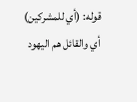قوله: (أي للمشركين) أي والقائل هم اليهود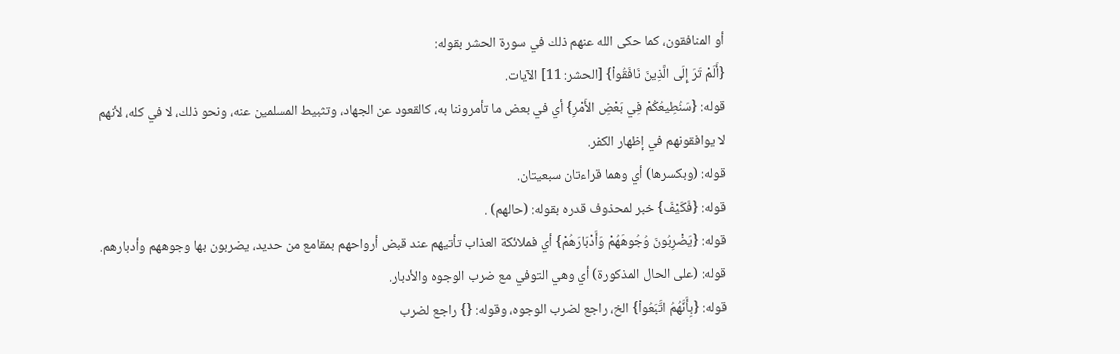أو المنافقون، كما حكى الله عنهم ذلك في سورة الحشر بقوله:
{أَلَمْ تَرَ إِلَى الَّذِينَ نَافَقُواْ} [الحشر: 11] الآيات.
قوله: {سَنُطِيعُكُمْ فِي بَعْضِ الأَمْرِ} أي في بعض ما تأمروننا به، كالقعود عن الجهاد، وتثبيط المسلمين عنه، ونحو ذلك، لا في كله، لأنهم لا يوافقونهم في إظهار الكفر.
قوله: (وبكسرها) أي وهما قراءتان سبعيتان.
قوله: {فَكَيْفَ} خبر لمحذوف قدره بقوله: (حالهم) .
قوله: {يَضْرِبُونَ وُجُوهَهُمْ وَأَدْبَارَهُمْ} أي فملائكة العذاب تأتيهم عند قبض أرواحهم بمقامع من حديد، يضربون بها وجوههم وأدبارهم.
قوله: (على الحال المذكورة) أي وهي التوفي مع ضرب الوجوه والأدبار.
قوله: {بِأَنَّهُمُ اتَّبَعُواْ} الخ، راجع لضرب الوجوه، وقوله: {} راجع لضرب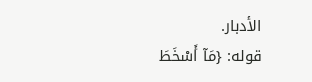الأدبار.
قوله: {مَآ أَسْخَطَ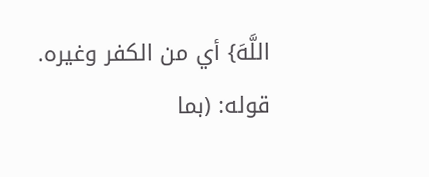اللَّهَ} أي من الكفر وغيره.
قوله: (بما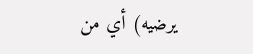يرضيه) أي من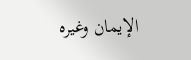الإيمان وغيره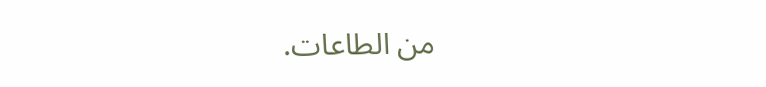من الطاعات.